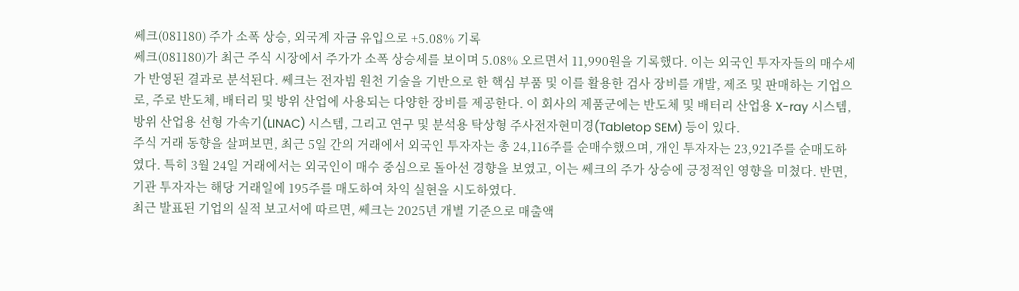쎄크(081180) 주가 소폭 상승, 외국계 자금 유입으로 +5.08% 기록
쎄크(081180)가 최근 주식 시장에서 주가가 소폭 상승세를 보이며 5.08% 오르면서 11,990원을 기록했다. 이는 외국인 투자자들의 매수세가 반영된 결과로 분석된다. 쎄크는 전자빔 원천 기술을 기반으로 한 핵심 부품 및 이를 활용한 검사 장비를 개발, 제조 및 판매하는 기업으로, 주로 반도체, 배터리 및 방위 산업에 사용되는 다양한 장비를 제공한다. 이 회사의 제품군에는 반도체 및 배터리 산업용 X-ray 시스템, 방위 산업용 선형 가속기(LINAC) 시스템, 그리고 연구 및 분석용 탁상형 주사전자현미경(Tabletop SEM) 등이 있다.
주식 거래 동향을 살펴보면, 최근 5일 간의 거래에서 외국인 투자자는 총 24,116주를 순매수했으며, 개인 투자자는 23,921주를 순매도하였다. 특히 3월 24일 거래에서는 외국인이 매수 중심으로 돌아선 경향을 보였고, 이는 쎄크의 주가 상승에 긍정적인 영향을 미쳤다. 반면, 기관 투자자는 해당 거래일에 195주를 매도하여 차익 실현을 시도하였다.
최근 발표된 기업의 실적 보고서에 따르면, 쎄크는 2025년 개별 기준으로 매출액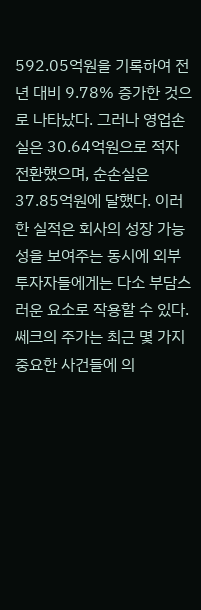592.05억원을 기록하여 전년 대비 9.78% 증가한 것으로 나타났다. 그러나 영업손실은 30.64억원으로 적자 전환했으며, 순손실은 37.85억원에 달했다. 이러한 실적은 회사의 성장 가능성을 보여주는 동시에 외부 투자자들에게는 다소 부담스러운 요소로 작용할 수 있다.
쎄크의 주가는 최근 몇 가지 중요한 사건들에 의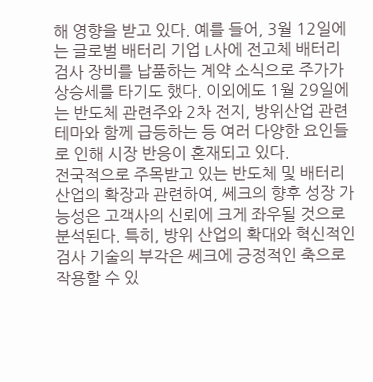해 영향을 받고 있다. 예를 들어, 3월 12일에는 글로벌 배터리 기업 L사에 전고체 배터리 검사 장비를 납품하는 계약 소식으로 주가가 상승세를 타기도 했다. 이외에도 1월 29일에는 반도체 관련주와 2차 전지, 방위산업 관련 테마와 함께 급등하는 등 여러 다양한 요인들로 인해 시장 반응이 혼재되고 있다.
전국적으로 주목받고 있는 반도체 및 배터리 산업의 확장과 관련하여, 쎄크의 향후 성장 가능성은 고객사의 신뢰에 크게 좌우될 것으로 분석된다. 특히, 방위 산업의 확대와 혁신적인 검사 기술의 부각은 쎄크에 긍정적인 축으로 작용할 수 있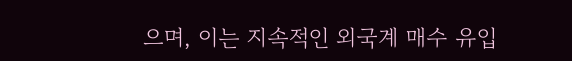으며, 이는 지속적인 외국계 매수 유입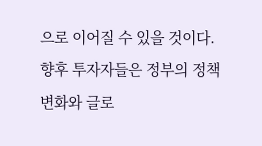으로 이어질 수 있을 것이다.
향후 투자자들은 정부의 정책 변화와 글로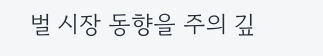벌 시장 동향을 주의 깊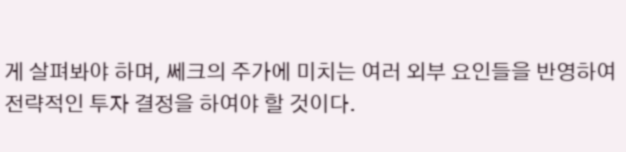게 살펴봐야 하며, 쎄크의 주가에 미치는 여러 외부 요인들을 반영하여 전략적인 투자 결정을 하여야 할 것이다.